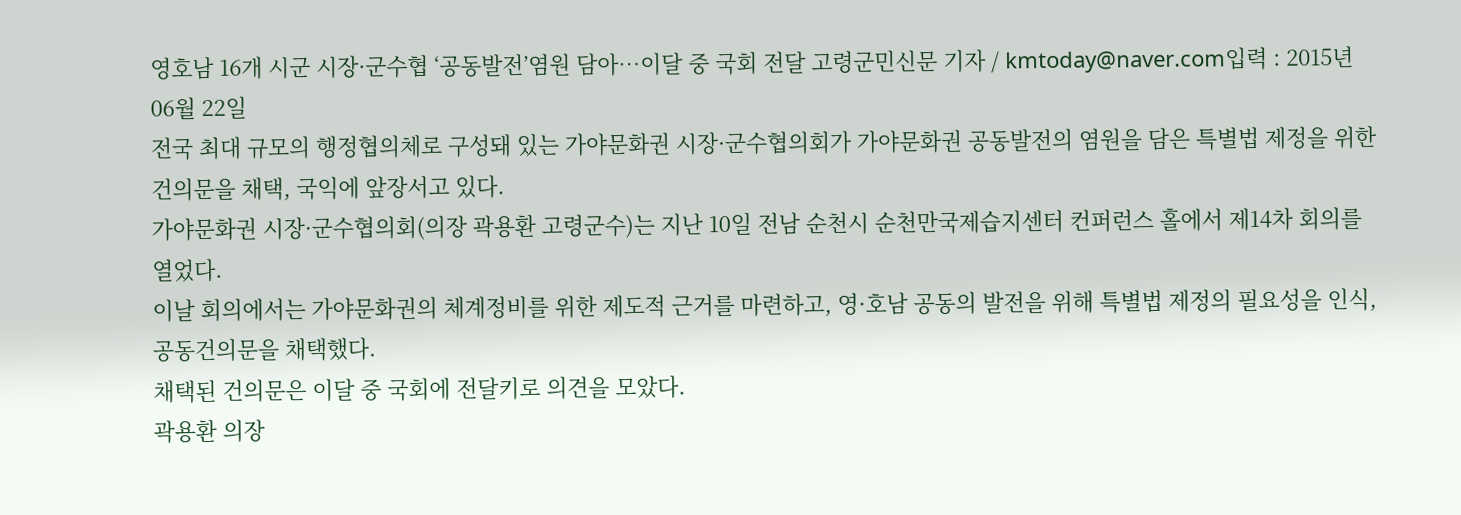영호남 16개 시군 시장·군수협 ‘공동발전’염원 담아…이달 중 국회 전달 고령군민신문 기자 / kmtoday@naver.com입력 : 2015년 06월 22일
전국 최대 규모의 행정협의체로 구성돼 있는 가야문화권 시장·군수협의회가 가야문화권 공동발전의 염원을 담은 특별법 제정을 위한 건의문을 채택, 국익에 앞장서고 있다.
가야문화권 시장·군수협의회(의장 곽용환 고령군수)는 지난 10일 전남 순천시 순천만국제습지센터 컨퍼런스 홀에서 제14차 회의를 열었다.
이날 회의에서는 가야문화권의 체계정비를 위한 제도적 근거를 마련하고, 영·호남 공동의 발전을 위해 특별법 제정의 필요성을 인식, 공동건의문을 채택했다.
채택된 건의문은 이달 중 국회에 전달키로 의견을 모았다.
곽용환 의장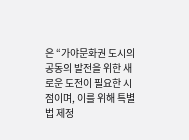은 “가야문화권 도시의 공동의 발전을 위한 새로운 도전이 필요한 시점이며, 이를 위해 특별법 제정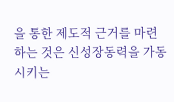을 통한 제도적 근거를 마련하는 것은 신성장동력을 가동시키는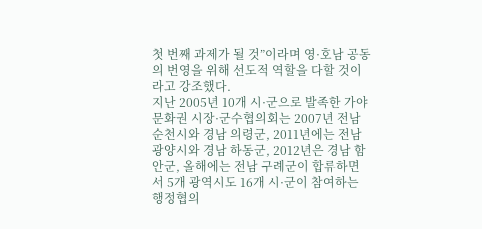첫 번째 과제가 될 것”이라며 영·호남 공동의 번영을 위해 선도적 역할을 다할 것이라고 강조했다.
지난 2005년 10개 시·군으로 발족한 가야문화권 시장·군수협의회는 2007년 전남 순천시와 경남 의령군, 2011년에는 전남 광양시와 경남 하동군, 2012년은 경남 함안군, 올해에는 전남 구례군이 합류하면서 5개 광역시도 16개 시·군이 참여하는 행정협의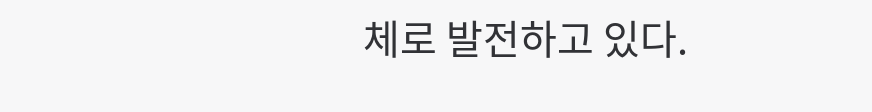체로 발전하고 있다.